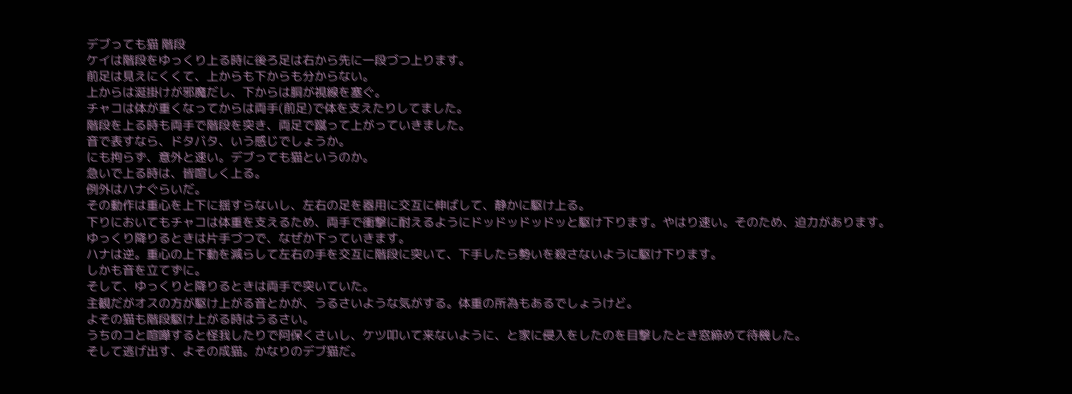デブっても猫 階段
ケイは階段をゆっくり上る時に後ろ足は右から先に一段づつ上ります。
前足は見えにくくて、上からも下からも分からない。
上からは涎掛けが邪魔だし、下からは胴が視線を塞ぐ。
チャコは体が重くなってからは両手(前足)で体を支えたりしてました。
階段を上る時も両手で階段を突き、両足で蹴って上がっていきました。
音で表すなら、ドタバタ、いう感じでしょうか。
にも拘らず、意外と速い。デブっても猫というのか。
急いで上る時は、皆喧しく上る。
例外はハナぐらいだ。
その動作は重心を上下に揺すらないし、左右の足を器用に交互に伸ばして、静かに駆け上る。
下りにおいてもチャコは体重を支えるため、両手で衝撃に耐えるようにドッドッドッドッと駆け下ります。やはり速い。そのため、迫力があります。
ゆっくり降りるときは片手づつで、なぜか下っていきます。
ハナは逆。重心の上下動を減らして左右の手を交互に階段に突いて、下手したら勢いを殺さないように駆け下ります。
しかも音を立てずに。
そして、ゆっくりと降りるときは両手で突いていた。
主観だがオスの方が駆け上がる音とかが、うるさいような気がする。体重の所為もあるでしょうけど。
よその猫も階段駆け上がる時はうるさい。
うちのコと喧嘩すると怪我したりで阿保くさいし、ケツ叩いて来ないように、と家に侵入をしたのを目撃したとき窓締めて待機した。
そして逃げ出す、よその成猫。かなりのデブ猫だ。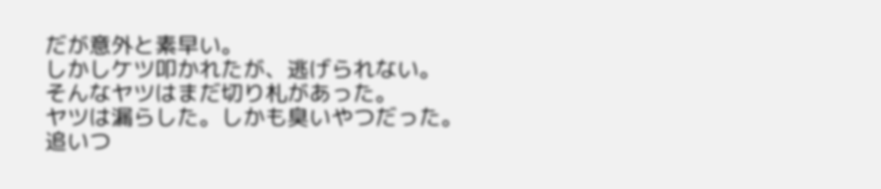だが意外と素早い。
しかしケツ叩かれたが、逃げられない。
そんなヤツはまだ切り札があった。
ヤツは漏らした。しかも臭いやつだった。
追いつ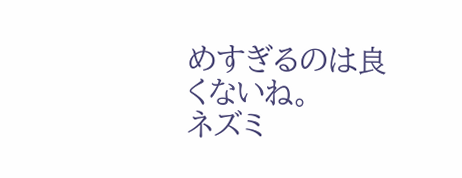めすぎるのは良くないね。
ネズミ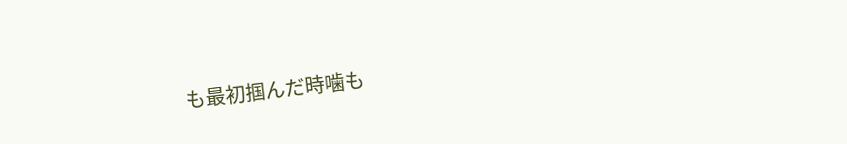も最初掴んだ時噛も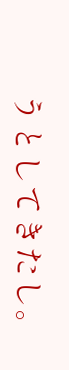うとしてきたし。